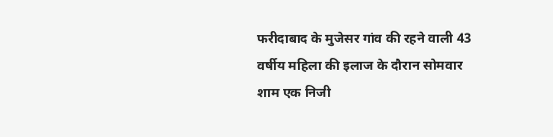फरीदाबाद के मुजेसर गांव की रहने वाली 43 वर्षीय महिला की इलाज के दौरान सोमवार शाम एक निजी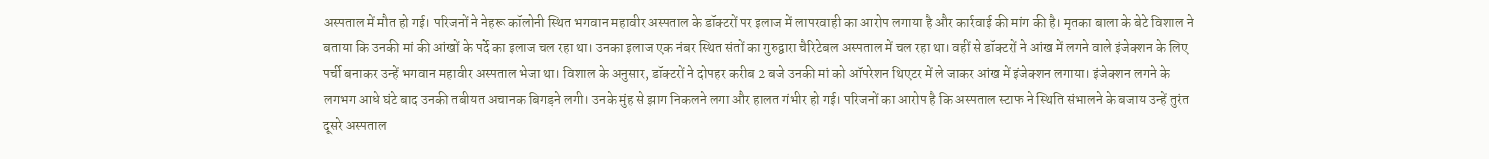अस्पताल में मौत हो गई। परिजनों ने नेहरू कॉलोनी स्थित भगवान महावीर अस्पताल के डॉक्टरों पर इलाज में लापरवाही का आरोप लगाया है और कार्रवाई की मांग की है। मृतका बाला के बेटे विशाल ने बताया कि उनकी मां की आंखों के पर्दे का इलाज चल रहा था। उनका इलाज एक नंबर स्थित संतों का गुरुद्वारा चैरिटेबल अस्पताल में चल रहा था। वहीं से डॉक्टरों ने आंख में लगने वाले इंजेक्शन के लिए पर्ची बनाकर उन्हें भगवान महावीर अस्पताल भेजा था। विशाल के अनुसार, डॉक्टरों ने दोपहर करीब 2 बजे उनकी मां को ऑपरेशन थिएटर में ले जाकर आंख में इंजेक्शन लगाया। इंजेक्शन लगने के लगभग आधे घंटे बाद उनकी तबीयत अचानक बिगड़ने लगी। उनके मुंह से झाग निकलने लगा और हालत गंभीर हो गई। परिजनों का आरोप है कि अस्पताल स्टाफ ने स्थिति संभालने के बजाय उन्हें तुरंत दूसरे अस्पताल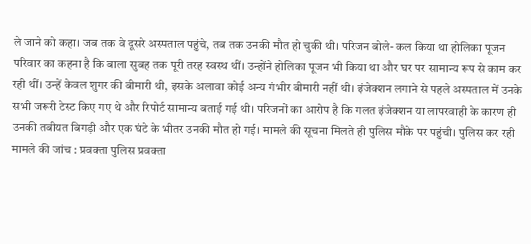ले जाने को कहा। जब तक वे दूसरे अस्पताल पहुंचे, तब तक उनकी मौत हो चुकी थी। परिजन बोले- कल किया था होलिका पूजन परिवार का कहना है कि बाला सुबह तक पूरी तरह स्वस्थ थीं। उन्होंने होलिका पूजन भी किया था और घर पर सामान्य रूप से काम कर रही थीं। उन्हें केवल शुगर की बीमारी थी, इसके अलावा कोई अन्य गंभीर बीमारी नहीं थी। इंजेक्शन लगाने से पहले अस्पताल में उनके सभी जरूरी टेस्ट किए गए थे और रिपोर्ट सामान्य बताई गई थी। परिजनों का आरोप है कि गलत इंजेक्शन या लापरवाही के कारण ही उनकी तबीयत बिगड़ी और एक घंटे के भीतर उनकी मौत हो गई। मामले की सूचना मिलते ही पुलिस मौके पर पहुंची। पुलिस कर रही मामले की जांच : प्रवक्ता पुलिस प्रवक्ता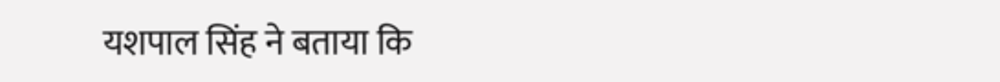यशपाल सिंह ने बताया कि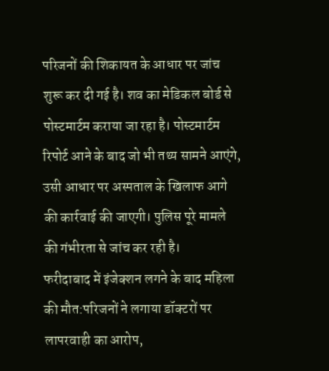परिजनों की शिकायत के आधार पर जांच शुरू कर दी गई है। शव का मेडिकल बोर्ड से पोस्टमार्टम कराया जा रहा है। पोस्टमार्टम रिपोर्ट आने के बाद जो भी तथ्य सामने आएंगे, उसी आधार पर अस्पताल के खिलाफ आगे की कार्रवाई की जाएगी। पुलिस पूरे मामले की गंभीरता से जांच कर रही है।
फरीदाबाद में इंजेक्शन लगने के बाद महिला की मौत:परिजनों ने लगाया डॉक्टरों पर लापरवाही का आरोप,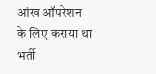आंख ऑपरेशन के लिए कराया था भर्ती